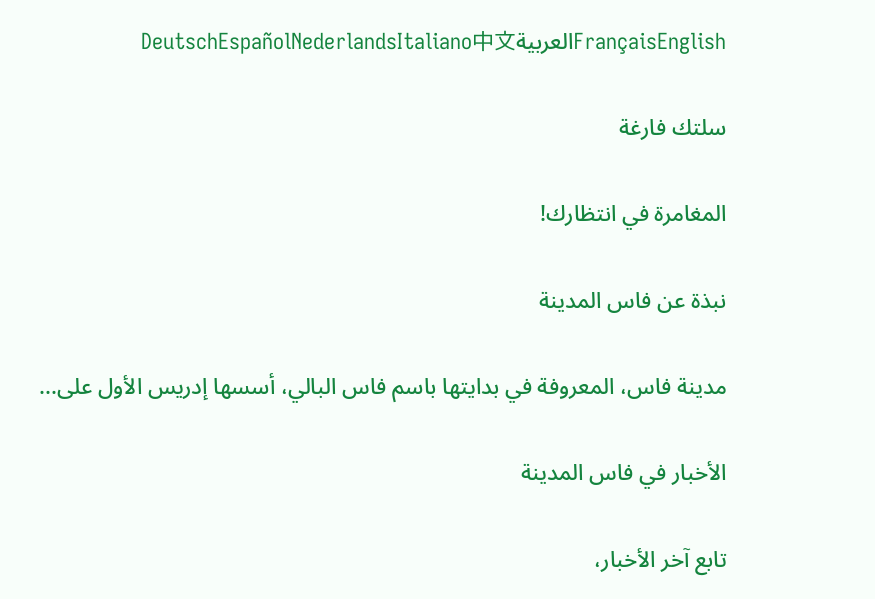FrançaisEnglishالعربيةDeutschEspañolNederlandsItaliano中文

سلتك فارغة

المغامرة في انتظارك!

نبذة عن فاس المدينة

مدينة فاس، المعروفة في بدايتها باسم فاس البالي، أسسها إدريس الأول على...

الأخبار في فاس المدينة

تابع آخر الأخبار،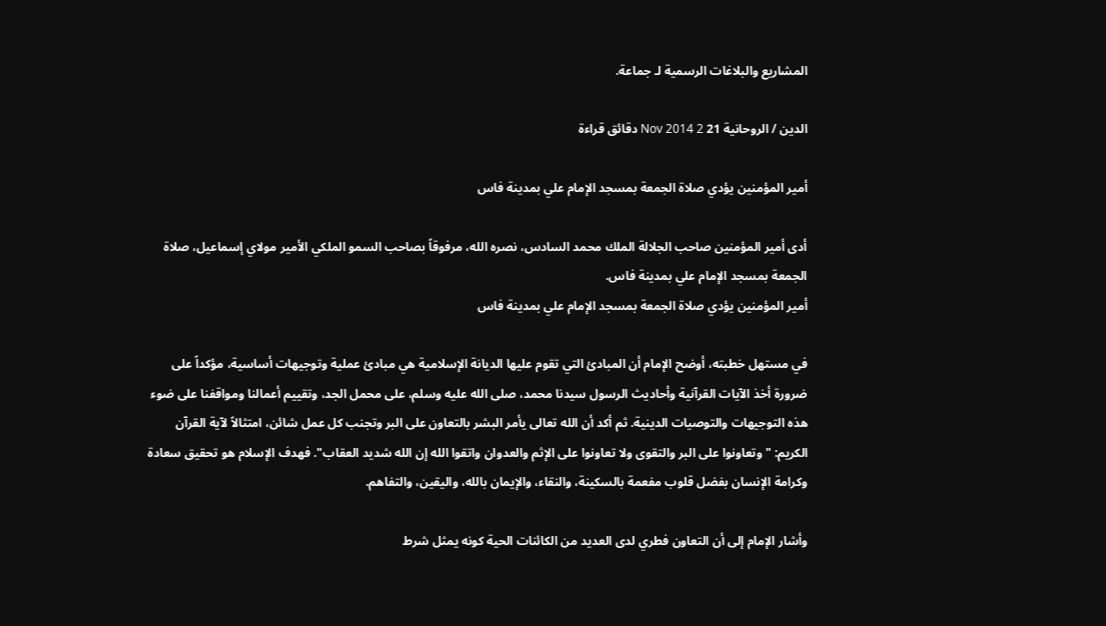المشاريع والبلاغات الرسمية لـ جماعة.

الدين / الروحانية 21 Nov 2014 2 دقائق قراءة

أمير المؤمنين يؤدي صلاة الجمعة بمسجد الإمام علي بمدينة فاس

أدى أمير المؤمنين صاحب الجلالة الملك محمد السادس، نصره الله، مرفوقاً بصاحب السمو الملكي الأمير مولاي إسماعيل، صلاة الجمعة بمسجد الإمام علي بمدينة فاس.
أمير المؤمنين يؤدي صلاة الجمعة بمسجد الإمام علي بمدينة فاس

في مستهل خطبته، أوضح الإمام أن المبادئ التي تقوم عليها الديانة الإسلامية هي مبادئ عملية وتوجيهات أساسية، مؤكداً على ضرورة أخذ الآيات القرآنية وأحاديث الرسول سيدنا محمد، صلى الله عليه وسلم، على محمل الجد، وتقييم أعمالنا ومواقفنا على ضوء هذه التوجيهات والتوصيات الدينية. ثم أكد أن الله تعالى يأمر البشر بالتعاون على البر وتجنب كل عمل شائن، امتثالاً لآية القرآن الكريم: "وتعاونوا على البر والتقوى ولا تعاونوا على الإثم والعدوان واتقوا الله إن الله شديد العقاب". فهدف الإسلام هو تحقيق سعادة وكرامة الإنسان بفضل قلوب مفعمة بالسكينة، والنقاء، والإيمان بالله، واليقين، والتفاهم.

وأشار الإمام إلى أن التعاون فطري لدى العديد من الكائنات الحية كونه يمثل شرط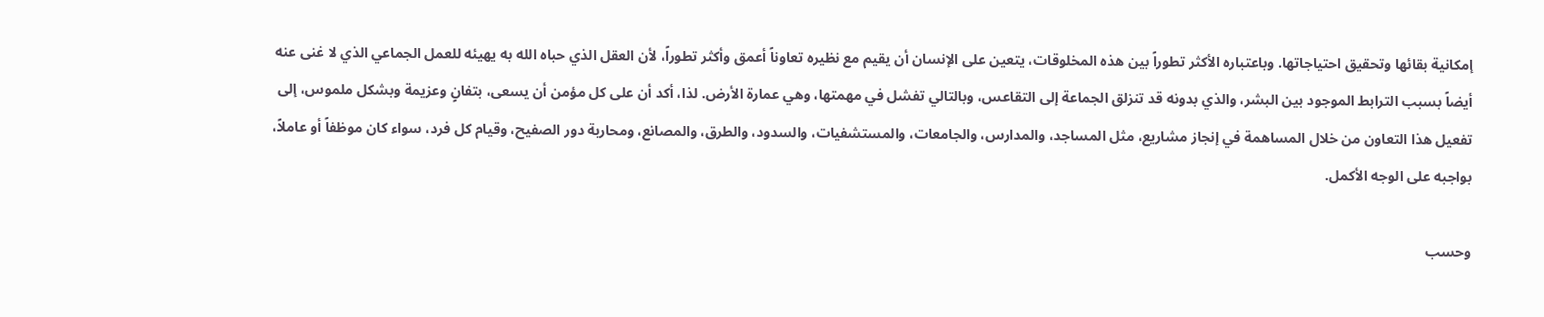إمكانية بقائها وتحقيق احتياجاتها. وباعتباره الأكثر تطوراً بين هذه المخلوقات، يتعين على الإنسان أن يقيم مع نظيره تعاوناً أعمق وأكثر تطوراً، لأن العقل الذي حباه الله به يهيئه للعمل الجماعي الذي لا غنى عنه أيضاً بسبب الترابط الموجود بين البشر، والذي بدونه قد تنزلق الجماعة إلى التقاعس، وبالتالي تفشل في مهمتها، وهي عمارة الأرض. لذا، أكد أن على كل مؤمن أن يسعى، بتفانٍ وعزيمة وبشكل ملموس، إلى تفعيل هذا التعاون من خلال المساهمة في إنجاز مشاريع، مثل المساجد، والمدارس، والجامعات، والمستشفيات، والسدود، والطرق، والمصانع، ومحاربة دور الصفيح، وقيام كل فرد، سواء كان موظفاً أو عاملاً، بواجبه على الوجه الأكمل.

وحسب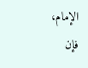الإمام، فإن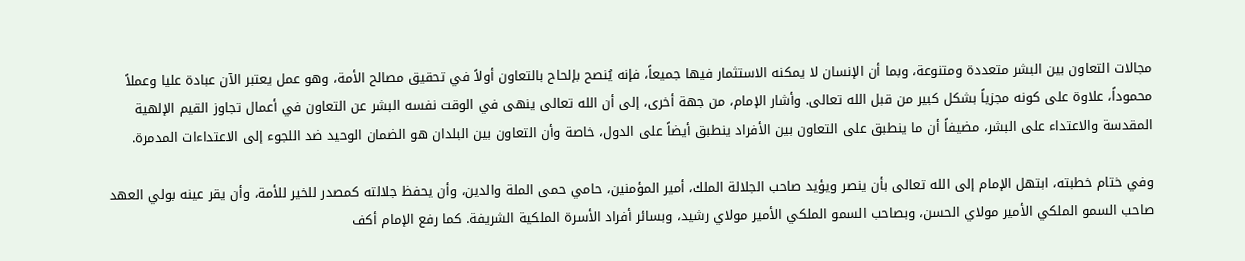مجالات التعاون بين البشر متعددة ومتنوعة، وبما أن الإنسان لا يمكنه الاستثمار فيها جميعاً، فإنه يُنصح بإلحاح بالتعاون أولاً في تحقيق مصالح الأمة، وهو عمل يعتبر الآن عبادة عليا وعملاً محموداً، علاوة على كونه مجزياً بشكل كبير من قبل الله تعالى. وأشار الإمام، من جهة أخرى، إلى أن الله تعالى ينهى في الوقت نفسه البشر عن التعاون في أعمال تجاوز القيم الإلهية المقدسة والاعتداء على البشر، مضيفاً أن ما ينطبق على التعاون بين الأفراد ينطبق أيضاً على الدول، خاصة وأن التعاون بين البلدان هو الضمان الوحيد ضد اللجوء إلى الاعتداءات المدمرة.

وفي ختام خطبته، ابتهل الإمام إلى الله تعالى بأن ينصر ويؤيد صاحب الجلالة الملك، أمير المؤمنين، حامي حمى الملة والدين، وأن يحفظ جلالته كمصدر للخير للأمة، وأن يقر عينه بولي العهد صاحب السمو الملكي الأمير مولاي الحسن، وبصاحب السمو الملكي الأمير مولاي رشيد، وبسائر أفراد الأسرة الملكية الشريفة. كما رفع الإمام أكف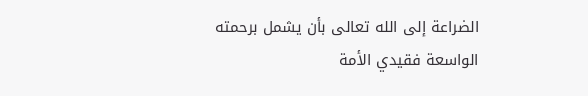الضراعة إلى الله تعالى بأن يشمل برحمته الواسعة فقيدي الأمة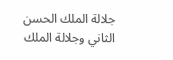جلالة الملك الحسن الثاني وجلالة الملك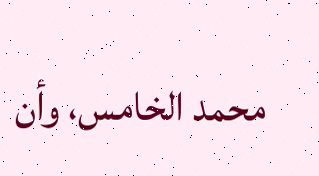محمد الخامس، وأن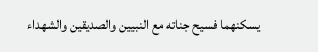يسكنهما فسيح جناته مع النبيين والصديقين والشهداء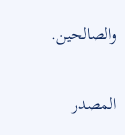والصالحين.

المصدر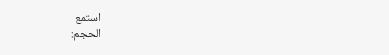استمع
الحجم: